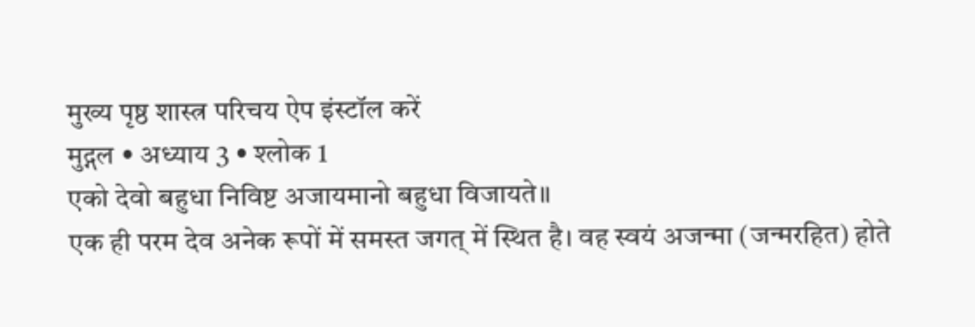मुख्य पृष्ठ शास्त्र परिचय ऐप इंस्टॉल करें
मुद्गल • अध्याय 3 • श्लोक 1
एको देवो बहुधा निविष्ट अजायमानो बहुधा विजायते॥
एक ही परम देव अनेक रूपों में समस्त जगत् में स्थित है। वह स्वयं अजन्मा (जन्मरहित) होते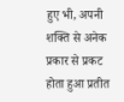हुए भी, अपनी शक्ति से अनेक प्रकार से प्रकट होता हुआ प्रतीत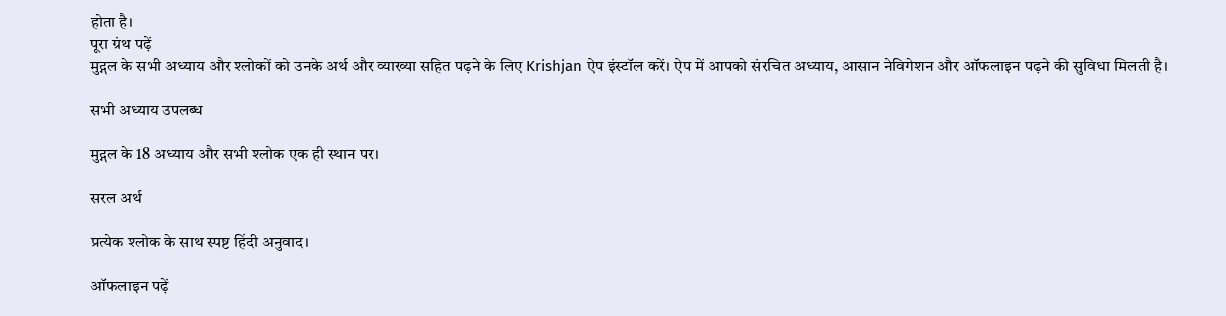होता है।
पूरा ग्रंथ पढ़ें
मुद्गल के सभी अध्याय और श्लोकों को उनके अर्थ और व्याख्या सहित पढ़ने के लिए Krishjan ऐप इंस्टॉल करें। ऐप में आपको संरचित अध्याय, आसान नेविगेशन और ऑफलाइन पढ़ने की सुविधा मिलती है।

सभी अध्याय उपलब्ध

मुद्गल के 18 अध्याय और सभी श्लोक एक ही स्थान पर।

सरल अर्थ

प्रत्येक श्लोक के साथ स्पष्ट हिंदी अनुवाद।

ऑफलाइन पढ़ें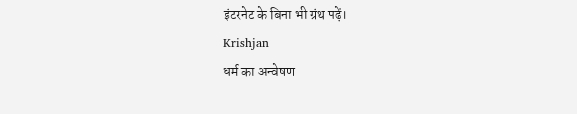इंटरनेट के बिना भी ग्रंथ पढ़ें।
Krishjan
धर्म का अन्वेषण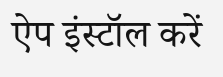ऐप इंस्टॉल करें